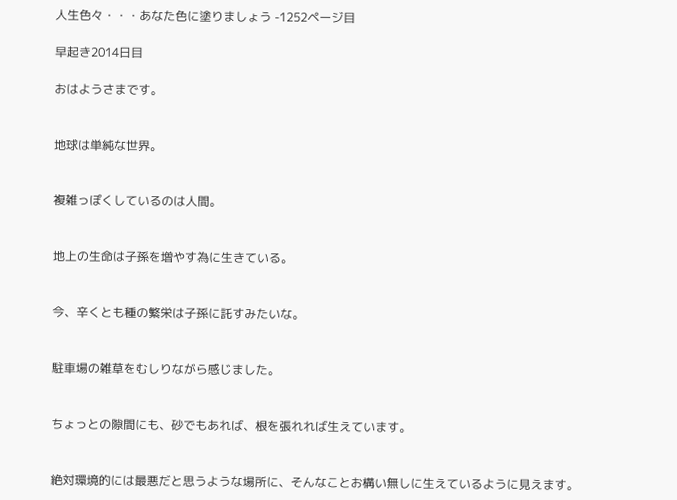人生色々・・・あなた色に塗りましょう -1252ページ目

早起き2014日目

おはようさまです。


地球は単純な世界。


複雑っぽくしているのは人間。


地上の生命は子孫を増やす為に生きている。


今、辛くとも種の繁栄は子孫に託すみたいな。


駐車場の雑草をむしりながら感じました。


ちょっとの隙間にも、砂でもあれば、根を張れれば生えています。


絶対環境的には最悪だと思うような場所に、そんなことお構い無しに生えているように見えます。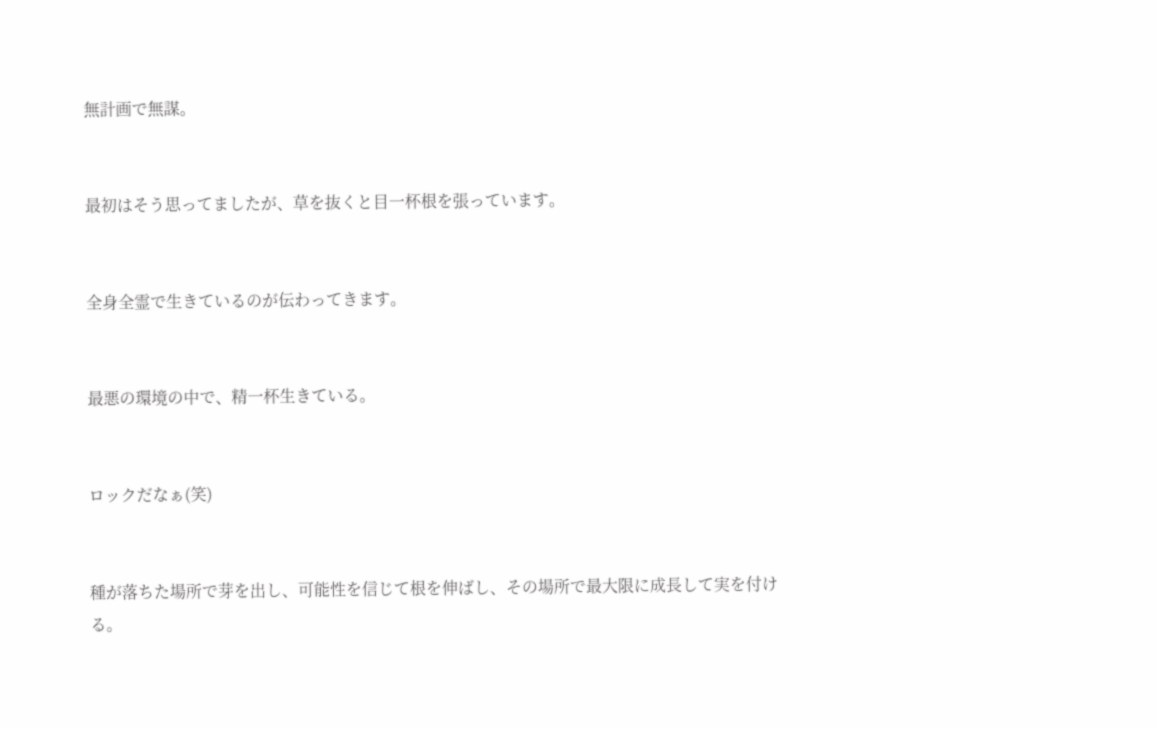無計画で無謀。


最初はそう思ってましたが、草を抜くと目一杯根を張っています。


全身全霊で生きているのが伝わってきます。


最悪の環境の中で、精一杯生きている。


ロックだなぁ(笑)


種が落ちた場所で芽を出し、可能性を信じて根を伸ばし、その場所で最大限に成長して実を付ける。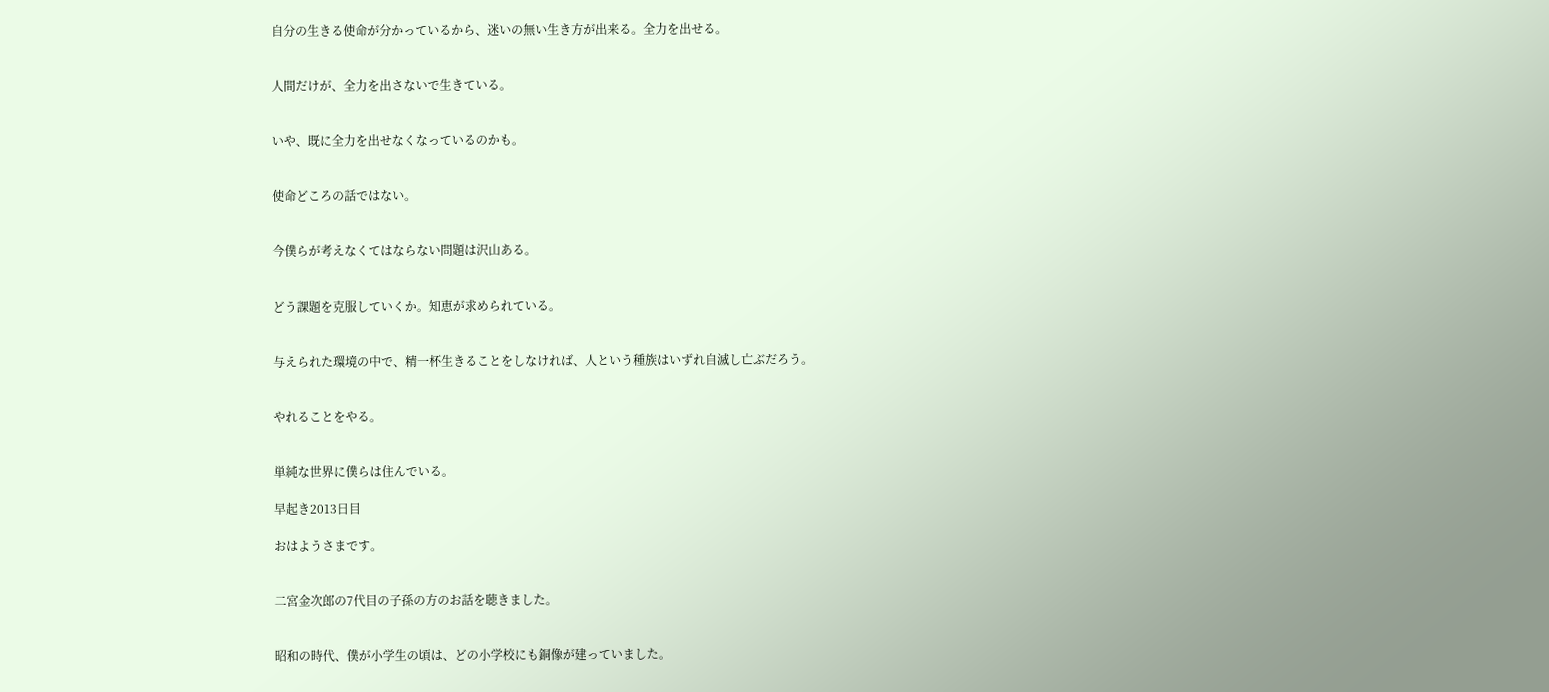自分の生きる使命が分かっているから、迷いの無い生き方が出来る。全力を出せる。


人間だけが、全力を出さないで生きている。


いや、既に全力を出せなくなっているのかも。


使命どころの話ではない。


今僕らが考えなくてはならない問題は沢山ある。


どう課題を克服していくか。知恵が求められている。


与えられた環境の中で、精一杯生きることをしなければ、人という種族はいずれ自滅し亡ぶだろう。


やれることをやる。


単純な世界に僕らは住んでいる。

早起き2013日目

おはようさまです。


二宮金次郎の7代目の子孫の方のお話を聴きました。


昭和の時代、僕が小学生の頃は、どの小学校にも銅像が建っていました。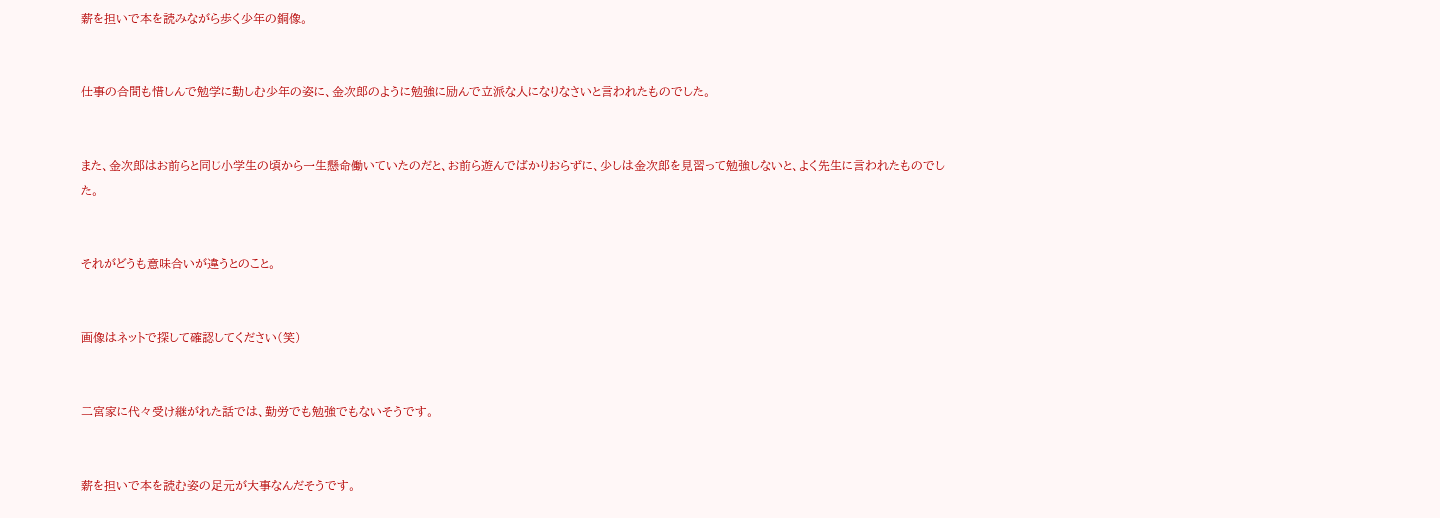薪を担いで本を読みながら歩く少年の銅像。


仕事の合間も惜しんで勉学に勤しむ少年の姿に、金次郎のように勉強に励んで立派な人になりなさいと言われたものでした。


また、金次郎はお前らと同じ小学生の頃から一生懸命働いていたのだと、お前ら遊んでばかりおらずに、少しは金次郎を見習って勉強しないと、よく先生に言われたものでした。


それがどうも意味合いが違うとのこと。


画像はネットで探して確認してください(笑)


二宮家に代々受け継がれた話では、勤労でも勉強でもないそうです。


薪を担いで本を読む姿の足元が大事なんだそうです。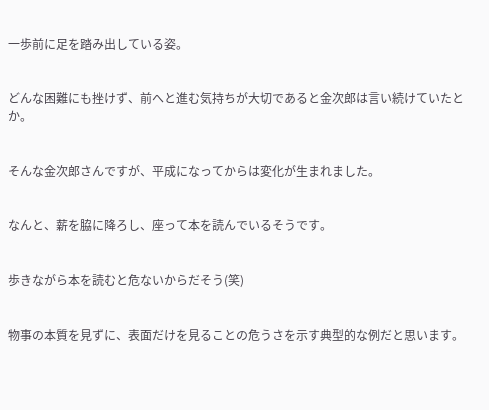一歩前に足を踏み出している姿。


どんな困難にも挫けず、前へと進む気持ちが大切であると金次郎は言い続けていたとか。


そんな金次郎さんですが、平成になってからは変化が生まれました。


なんと、薪を脇に降ろし、座って本を読んでいるそうです。


歩きながら本を読むと危ないからだそう(笑)


物事の本質を見ずに、表面だけを見ることの危うさを示す典型的な例だと思います。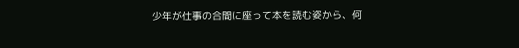少年が仕事の合間に座って本を読む姿から、何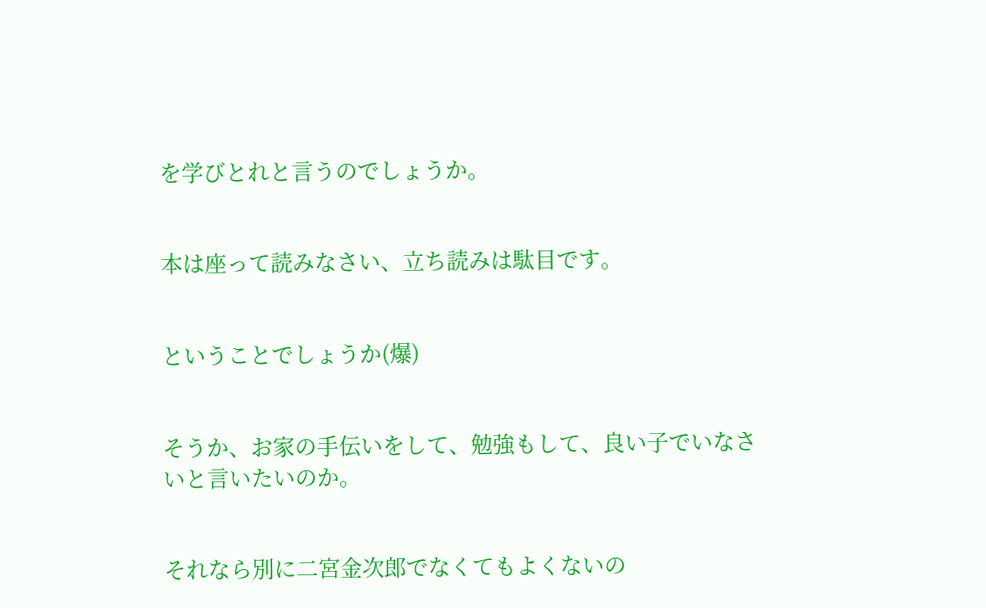を学びとれと言うのでしょうか。


本は座って読みなさい、立ち読みは駄目です。


ということでしょうか(爆)


そうか、お家の手伝いをして、勉強もして、良い子でいなさいと言いたいのか。


それなら別に二宮金次郎でなくてもよくないの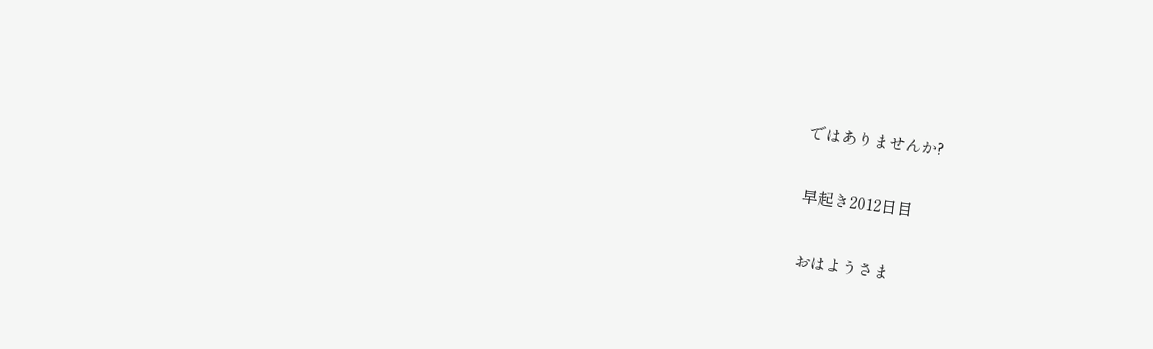ではありませんか?

早起き2012日目

おはようさま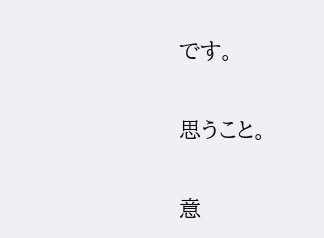です。


思うこと。


意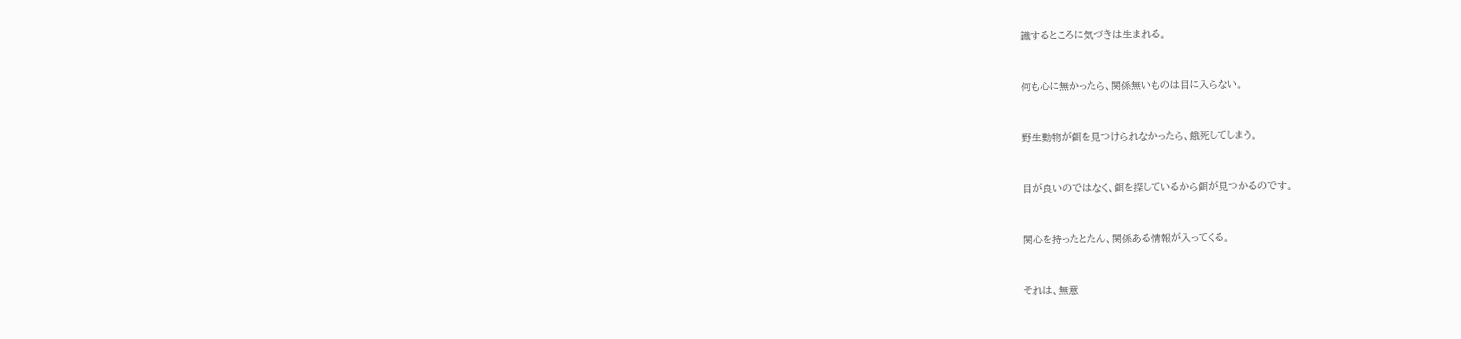識するところに気づきは生まれる。


何も心に無かったら、関係無いものは目に入らない。


野生動物が餌を見つけられなかったら、餓死してしまう。


目が良いのではなく、餌を探しているから餌が見つかるのです。


関心を持ったとたん、関係ある情報が入ってくる。


それは、無意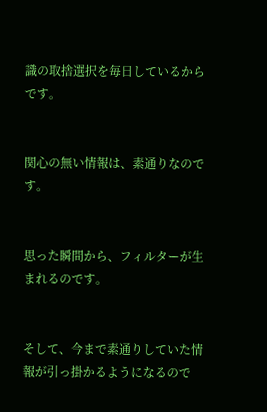識の取捨選択を毎日しているからです。


関心の無い情報は、素通りなのです。


思った瞬間から、フィルターが生まれるのです。


そして、今まで素通りしていた情報が引っ掛かるようになるので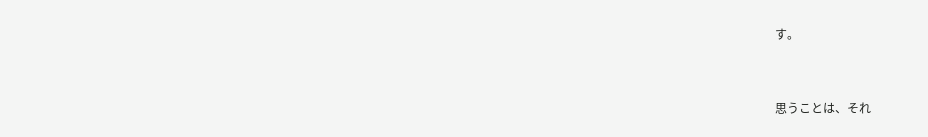す。


思うことは、それ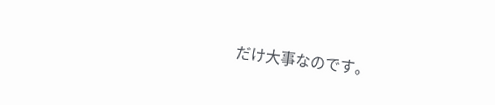だけ大事なのです。